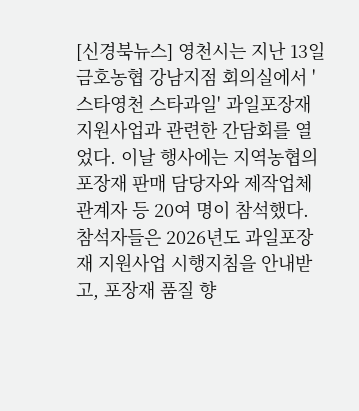[신경북뉴스] 영천시는 지난 13일 금호농협 강남지점 회의실에서 '스타영천 스타과일' 과일포장재 지원사업과 관련한 간담회를 열었다. 이날 행사에는 지역농협의 포장재 판매 담당자와 제작업체 관계자 등 20여 명이 참석했다. 참석자들은 2026년도 과일포장재 지원사업 시행지침을 안내받고, 포장재 품질 향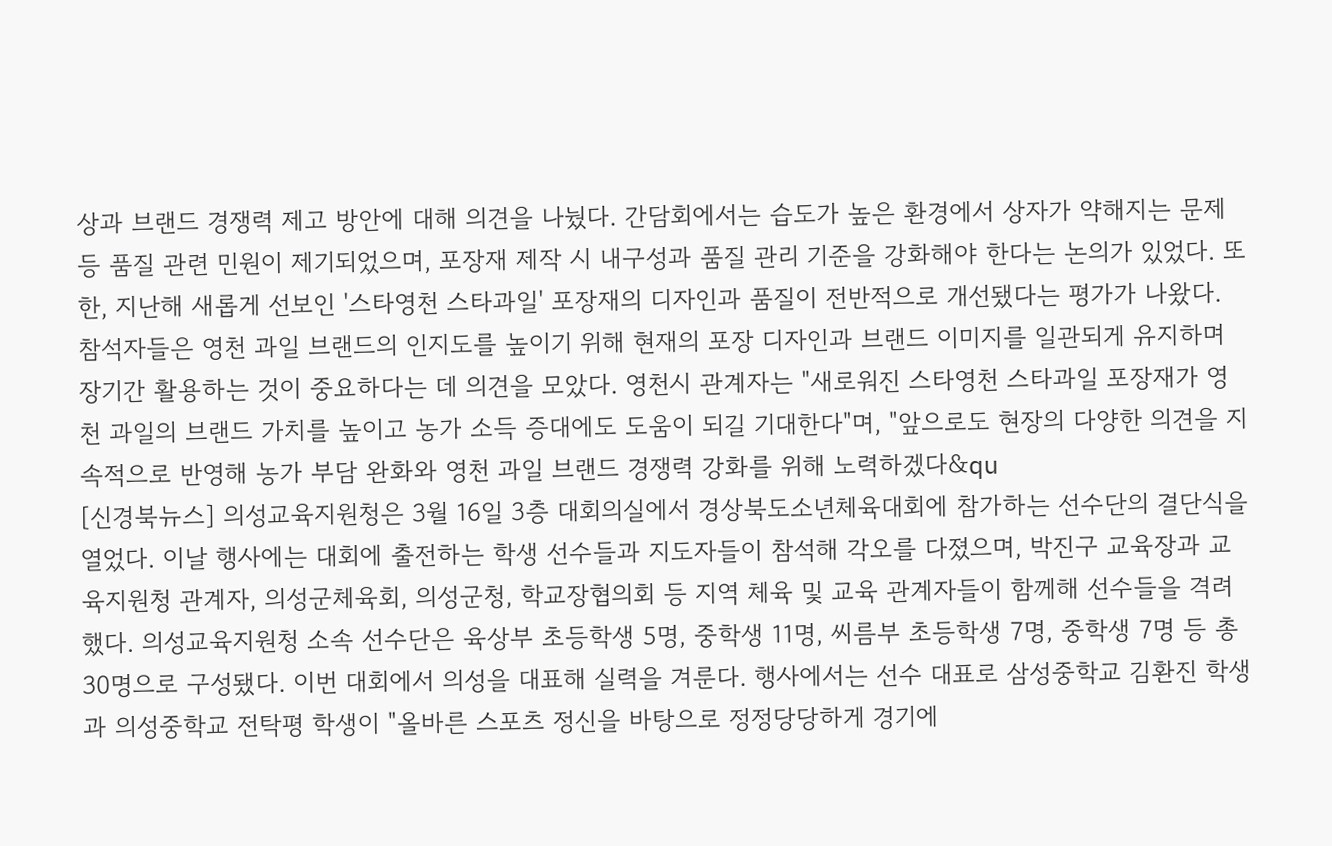상과 브랜드 경쟁력 제고 방안에 대해 의견을 나눴다. 간담회에서는 습도가 높은 환경에서 상자가 약해지는 문제 등 품질 관련 민원이 제기되었으며, 포장재 제작 시 내구성과 품질 관리 기준을 강화해야 한다는 논의가 있었다. 또한, 지난해 새롭게 선보인 '스타영천 스타과일' 포장재의 디자인과 품질이 전반적으로 개선됐다는 평가가 나왔다. 참석자들은 영천 과일 브랜드의 인지도를 높이기 위해 현재의 포장 디자인과 브랜드 이미지를 일관되게 유지하며 장기간 활용하는 것이 중요하다는 데 의견을 모았다. 영천시 관계자는 "새로워진 스타영천 스타과일 포장재가 영천 과일의 브랜드 가치를 높이고 농가 소득 증대에도 도움이 되길 기대한다"며, "앞으로도 현장의 다양한 의견을 지속적으로 반영해 농가 부담 완화와 영천 과일 브랜드 경쟁력 강화를 위해 노력하겠다&qu
[신경북뉴스] 의성교육지원청은 3월 16일 3층 대회의실에서 경상북도소년체육대회에 참가하는 선수단의 결단식을 열었다. 이날 행사에는 대회에 출전하는 학생 선수들과 지도자들이 참석해 각오를 다졌으며, 박진구 교육장과 교육지원청 관계자, 의성군체육회, 의성군청, 학교장협의회 등 지역 체육 및 교육 관계자들이 함께해 선수들을 격려했다. 의성교육지원청 소속 선수단은 육상부 초등학생 5명, 중학생 11명, 씨름부 초등학생 7명, 중학생 7명 등 총 30명으로 구성됐다. 이번 대회에서 의성을 대표해 실력을 겨룬다. 행사에서는 선수 대표로 삼성중학교 김환진 학생과 의성중학교 전탁평 학생이 "올바른 스포츠 정신을 바탕으로 정정당당하게 경기에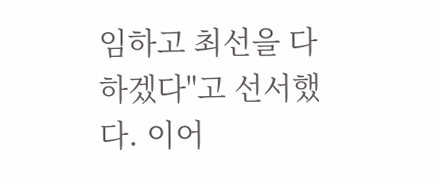임하고 최선을 다하겠다"고 선서했다. 이어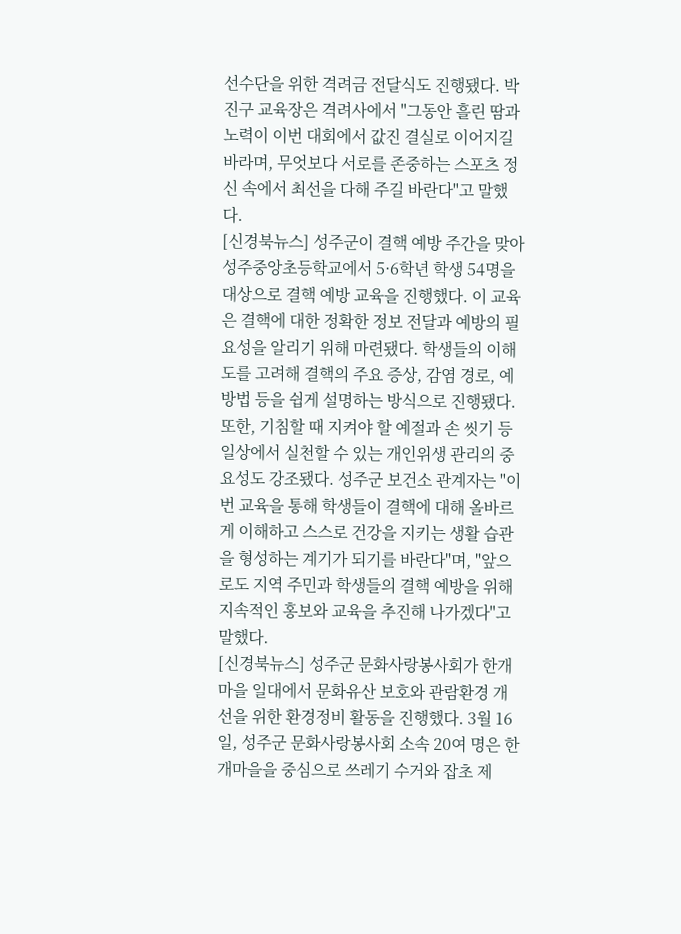선수단을 위한 격려금 전달식도 진행됐다. 박진구 교육장은 격려사에서 "그동안 흘린 땀과 노력이 이번 대회에서 값진 결실로 이어지길 바라며, 무엇보다 서로를 존중하는 스포츠 정신 속에서 최선을 다해 주길 바란다"고 말했다.
[신경북뉴스] 성주군이 결핵 예방 주간을 맞아 성주중앙초등학교에서 5·6학년 학생 54명을 대상으로 결핵 예방 교육을 진행했다. 이 교육은 결핵에 대한 정확한 정보 전달과 예방의 필요성을 알리기 위해 마련됐다. 학생들의 이해도를 고려해 결핵의 주요 증상, 감염 경로, 예방법 등을 쉽게 설명하는 방식으로 진행됐다. 또한, 기침할 때 지켜야 할 예절과 손 씻기 등 일상에서 실천할 수 있는 개인위생 관리의 중요성도 강조됐다. 성주군 보건소 관계자는 "이번 교육을 통해 학생들이 결핵에 대해 올바르게 이해하고 스스로 건강을 지키는 생활 습관을 형성하는 계기가 되기를 바란다"며, "앞으로도 지역 주민과 학생들의 결핵 예방을 위해 지속적인 홍보와 교육을 추진해 나가겠다"고 말했다.
[신경북뉴스] 성주군 문화사랑봉사회가 한개마을 일대에서 문화유산 보호와 관람환경 개선을 위한 환경정비 활동을 진행했다. 3월 16일, 성주군 문화사랑봉사회 소속 20여 명은 한개마을을 중심으로 쓰레기 수거와 잡초 제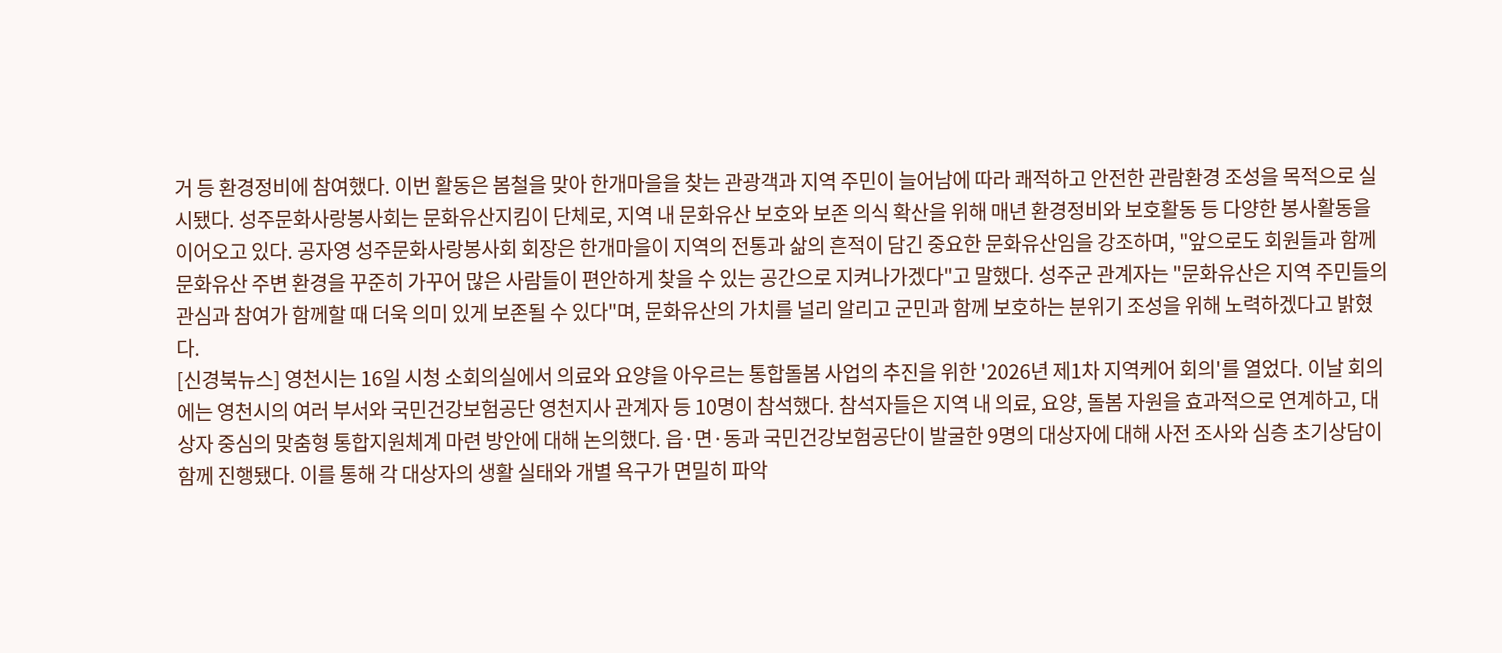거 등 환경정비에 참여했다. 이번 활동은 봄철을 맞아 한개마을을 찾는 관광객과 지역 주민이 늘어남에 따라 쾌적하고 안전한 관람환경 조성을 목적으로 실시됐다. 성주문화사랑봉사회는 문화유산지킴이 단체로, 지역 내 문화유산 보호와 보존 의식 확산을 위해 매년 환경정비와 보호활동 등 다양한 봉사활동을 이어오고 있다. 공자영 성주문화사랑봉사회 회장은 한개마을이 지역의 전통과 삶의 흔적이 담긴 중요한 문화유산임을 강조하며, "앞으로도 회원들과 함께 문화유산 주변 환경을 꾸준히 가꾸어 많은 사람들이 편안하게 찾을 수 있는 공간으로 지켜나가겠다"고 말했다. 성주군 관계자는 "문화유산은 지역 주민들의 관심과 참여가 함께할 때 더욱 의미 있게 보존될 수 있다"며, 문화유산의 가치를 널리 알리고 군민과 함께 보호하는 분위기 조성을 위해 노력하겠다고 밝혔다.
[신경북뉴스] 영천시는 16일 시청 소회의실에서 의료와 요양을 아우르는 통합돌봄 사업의 추진을 위한 '2026년 제1차 지역케어 회의'를 열었다. 이날 회의에는 영천시의 여러 부서와 국민건강보험공단 영천지사 관계자 등 10명이 참석했다. 참석자들은 지역 내 의료, 요양, 돌봄 자원을 효과적으로 연계하고, 대상자 중심의 맞춤형 통합지원체계 마련 방안에 대해 논의했다. 읍·면·동과 국민건강보험공단이 발굴한 9명의 대상자에 대해 사전 조사와 심층 초기상담이 함께 진행됐다. 이를 통해 각 대상자의 생활 실태와 개별 욕구가 면밀히 파악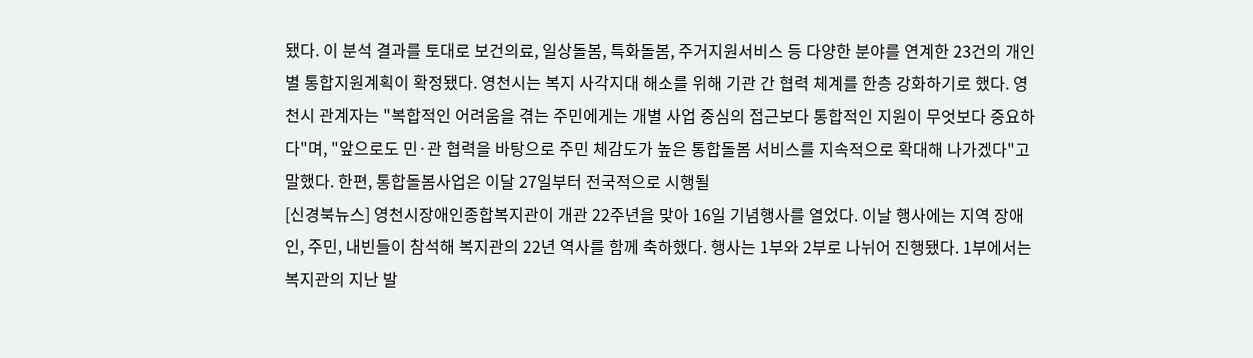됐다. 이 분석 결과를 토대로 보건의료, 일상돌봄, 특화돌봄, 주거지원서비스 등 다양한 분야를 연계한 23건의 개인별 통합지원계획이 확정됐다. 영천시는 복지 사각지대 해소를 위해 기관 간 협력 체계를 한층 강화하기로 했다. 영천시 관계자는 "복합적인 어려움을 겪는 주민에게는 개별 사업 중심의 접근보다 통합적인 지원이 무엇보다 중요하다"며, "앞으로도 민·관 협력을 바탕으로 주민 체감도가 높은 통합돌봄 서비스를 지속적으로 확대해 나가겠다"고 말했다. 한편, 통합돌봄사업은 이달 27일부터 전국적으로 시행될
[신경북뉴스] 영천시장애인종합복지관이 개관 22주년을 맞아 16일 기념행사를 열었다. 이날 행사에는 지역 장애인, 주민, 내빈들이 참석해 복지관의 22년 역사를 함께 축하했다. 행사는 1부와 2부로 나뉘어 진행됐다. 1부에서는 복지관의 지난 발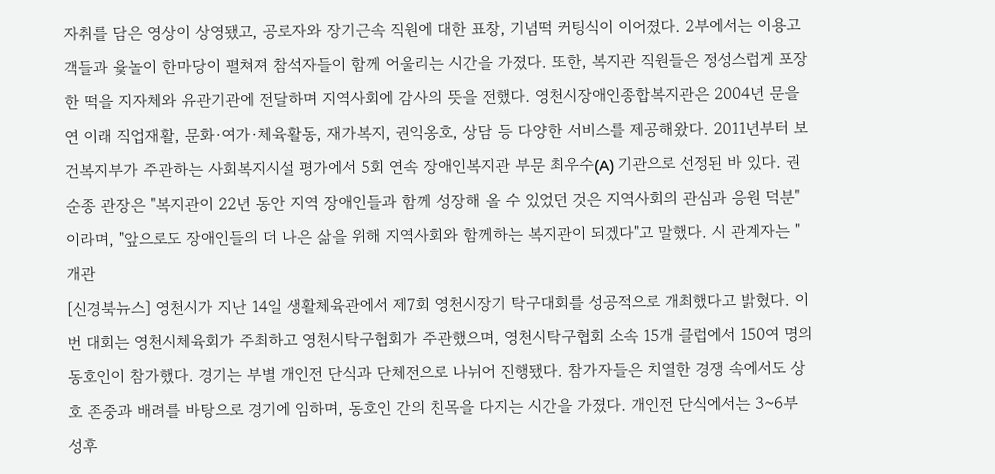자취를 담은 영상이 상영됐고, 공로자와 장기근속 직원에 대한 표창, 기념떡 커팅식이 이어졌다. 2부에서는 이용고객들과 윷놀이 한마당이 펼쳐져 참석자들이 함께 어울리는 시간을 가졌다. 또한, 복지관 직원들은 정성스럽게 포장한 떡을 지자체와 유관기관에 전달하며 지역사회에 감사의 뜻을 전했다. 영천시장애인종합복지관은 2004년 문을 연 이래 직업재활, 문화·여가·체육활동, 재가복지, 권익옹호, 상담 등 다양한 서비스를 제공해왔다. 2011년부터 보건복지부가 주관하는 사회복지시설 평가에서 5회 연속 장애인복지관 부문 최우수(A) 기관으로 선정된 바 있다. 권순종 관장은 "복지관이 22년 동안 지역 장애인들과 함께 성장해 올 수 있었던 것은 지역사회의 관심과 응원 덕분"이라며, "앞으로도 장애인들의 더 나은 삶을 위해 지역사회와 함께하는 복지관이 되겠다"고 말했다. 시 관계자는 "개관
[신경북뉴스] 영천시가 지난 14일 생활체육관에서 제7회 영천시장기 탁구대회를 성공적으로 개최했다고 밝혔다. 이번 대회는 영천시체육회가 주최하고 영천시탁구협회가 주관했으며, 영천시탁구협회 소속 15개 클럽에서 150여 명의 동호인이 참가했다. 경기는 부별 개인전 단식과 단체전으로 나뉘어 진행됐다. 참가자들은 치열한 경쟁 속에서도 상호 존중과 배려를 바탕으로 경기에 임하며, 동호인 간의 친목을 다지는 시간을 가졌다. 개인전 단식에서는 3~6부 성후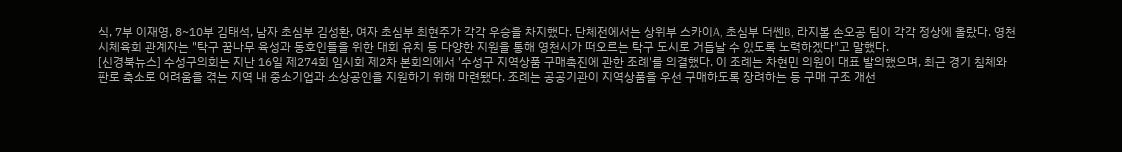식, 7부 이재영, 8~10부 김태석, 남자 초심부 김성환, 여자 초심부 최현주가 각각 우승을 차지했다. 단체전에서는 상위부 스카이A, 초심부 더쎈B, 라지볼 손오공 팀이 각각 정상에 올랐다. 영천시체육회 관계자는 "탁구 꿈나무 육성과 동호인들을 위한 대회 유치 등 다양한 지원을 통해 영천시가 떠오르는 탁구 도시로 거듭날 수 있도록 노력하겠다"고 말했다.
[신경북뉴스] 수성구의회는 지난 16일 제274회 임시회 제2차 본회의에서 '수성구 지역상품 구매촉진에 관한 조례'를 의결했다. 이 조례는 차현민 의원이 대표 발의했으며, 최근 경기 침체와 판로 축소로 어려움을 겪는 지역 내 중소기업과 소상공인을 지원하기 위해 마련됐다. 조례는 공공기관이 지역상품을 우선 구매하도록 장려하는 등 구매 구조 개선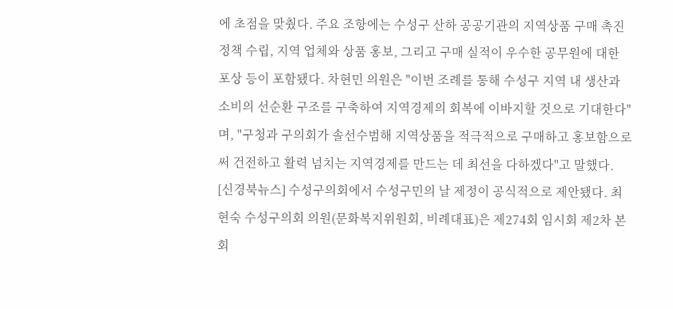에 초점을 맞췄다. 주요 조항에는 수성구 산하 공공기관의 지역상품 구매 촉진 정책 수립, 지역 업체와 상품 홍보, 그리고 구매 실적이 우수한 공무원에 대한 포상 등이 포함됐다. 차현민 의원은 "이번 조례를 통해 수성구 지역 내 생산과 소비의 선순환 구조를 구축하여 지역경제의 회복에 이바지할 것으로 기대한다"며, "구청과 구의회가 솔선수범해 지역상품을 적극적으로 구매하고 홍보함으로써 건전하고 활력 넘치는 지역경제를 만드는 데 최선을 다하겠다"고 말했다.
[신경북뉴스] 수성구의회에서 수성구민의 날 제정이 공식적으로 제안됐다. 최현숙 수성구의회 의원(문화복지위원회, 비례대표)은 제274회 임시회 제2차 본회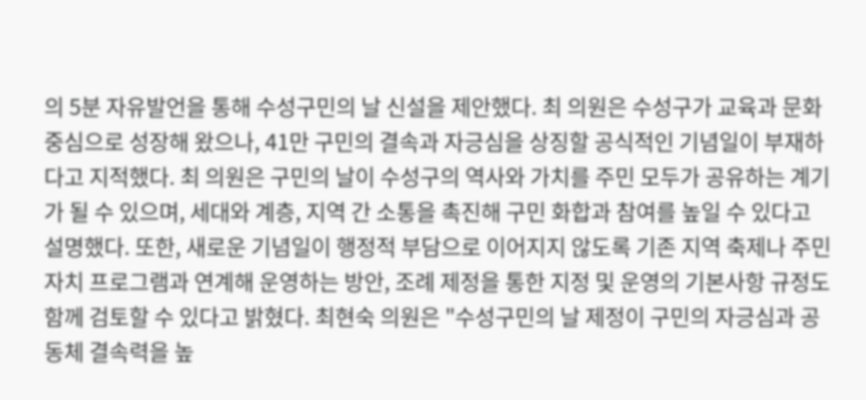의 5분 자유발언을 통해 수성구민의 날 신설을 제안했다. 최 의원은 수성구가 교육과 문화 중심으로 성장해 왔으나, 41만 구민의 결속과 자긍심을 상징할 공식적인 기념일이 부재하다고 지적했다. 최 의원은 구민의 날이 수성구의 역사와 가치를 주민 모두가 공유하는 계기가 될 수 있으며, 세대와 계층, 지역 간 소통을 촉진해 구민 화합과 참여를 높일 수 있다고 설명했다. 또한, 새로운 기념일이 행정적 부담으로 이어지지 않도록 기존 지역 축제나 주민자치 프로그램과 연계해 운영하는 방안, 조례 제정을 통한 지정 및 운영의 기본사항 규정도 함께 검토할 수 있다고 밝혔다. 최현숙 의원은 "수성구민의 날 제정이 구민의 자긍심과 공동체 결속력을 높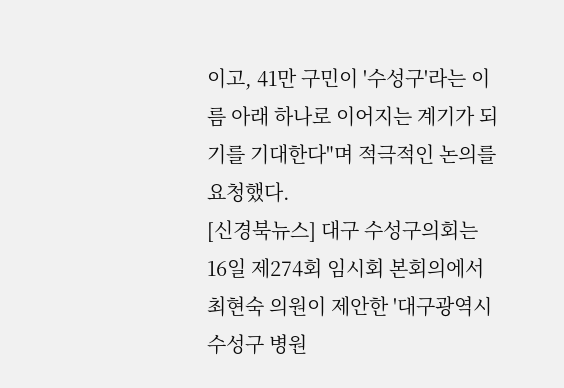이고, 41만 구민이 '수성구'라는 이름 아래 하나로 이어지는 계기가 되기를 기대한다"며 적극적인 논의를 요청했다.
[신경북뉴스] 대구 수성구의회는 16일 제274회 임시회 본회의에서 최현숙 의원이 제안한 '대구광역시 수성구 병원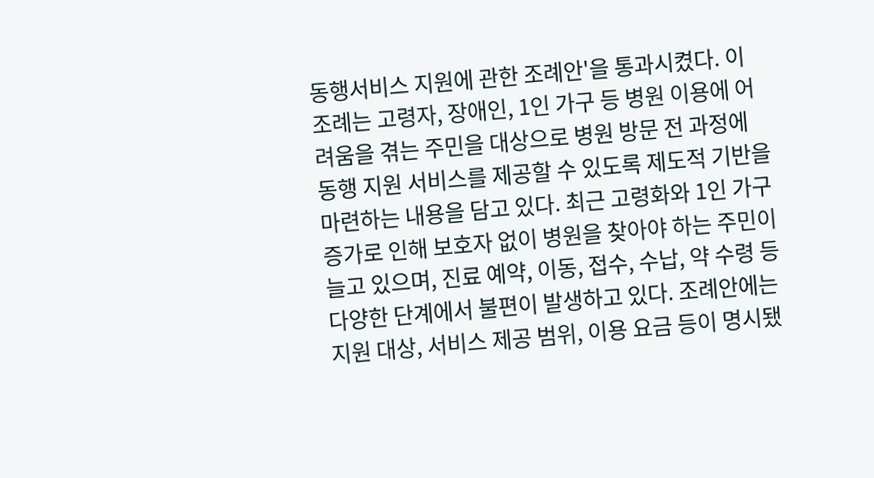동행서비스 지원에 관한 조례안'을 통과시켰다. 이 조례는 고령자, 장애인, 1인 가구 등 병원 이용에 어려움을 겪는 주민을 대상으로 병원 방문 전 과정에 동행 지원 서비스를 제공할 수 있도록 제도적 기반을 마련하는 내용을 담고 있다. 최근 고령화와 1인 가구 증가로 인해 보호자 없이 병원을 찾아야 하는 주민이 늘고 있으며, 진료 예약, 이동, 접수, 수납, 약 수령 등 다양한 단계에서 불편이 발생하고 있다. 조례안에는 지원 대상, 서비스 제공 범위, 이용 요금 등이 명시됐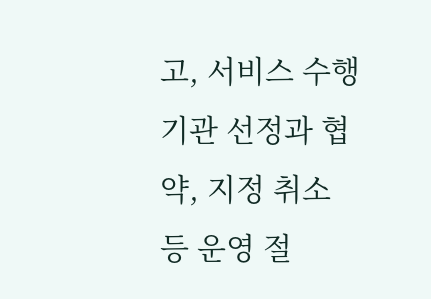고, 서비스 수행기관 선정과 협약, 지정 취소 등 운영 절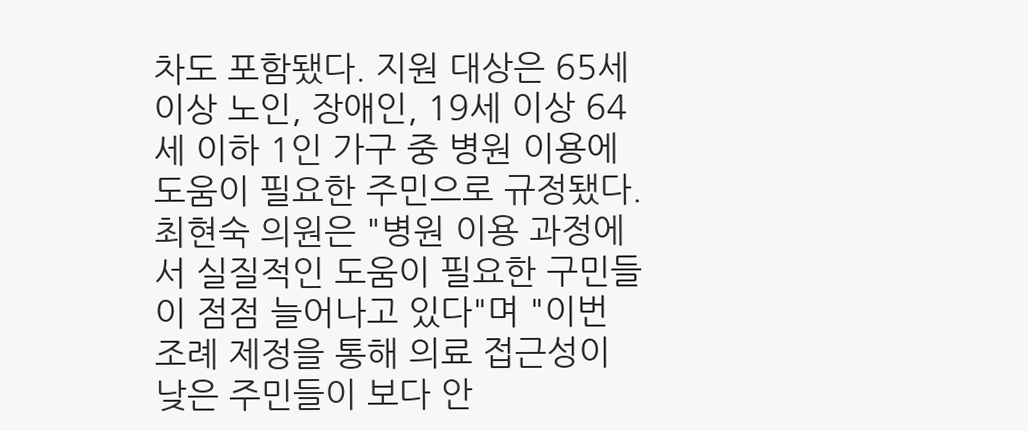차도 포함됐다. 지원 대상은 65세 이상 노인, 장애인, 19세 이상 64세 이하 1인 가구 중 병원 이용에 도움이 필요한 주민으로 규정됐다. 최현숙 의원은 "병원 이용 과정에서 실질적인 도움이 필요한 구민들이 점점 늘어나고 있다"며 "이번 조례 제정을 통해 의료 접근성이 낮은 주민들이 보다 안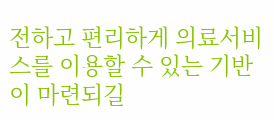전하고 편리하게 의료서비스를 이용할 수 있는 기반이 마련되길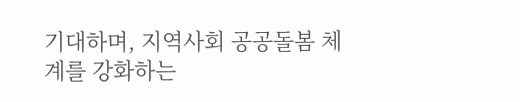기대하며, 지역사회 공공돌봄 체계를 강화하는